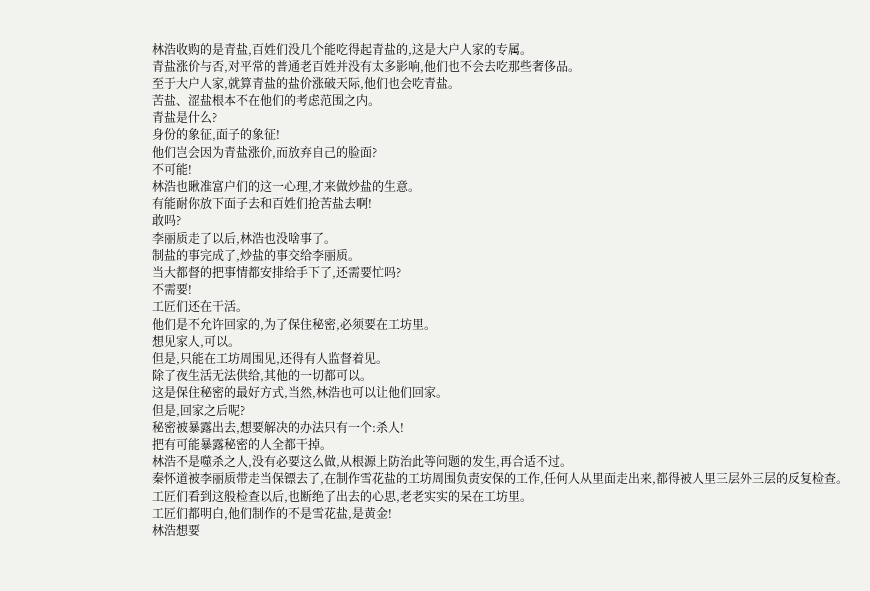林浩收购的是青盐,百姓们没几个能吃得起青盐的,这是大户人家的专属。
青盐涨价与否,对平常的普通老百姓并没有太多影响,他们也不会去吃那些奢侈品。
至于大户人家,就算青盐的盐价涨破天际,他们也会吃青盐。
苦盐、涩盐根本不在他们的考虑范围之内。
青盐是什么?
身份的象征,面子的象征!
他们岂会因为青盐涨价,而放弃自己的脸面?
不可能!
林浩也瞅准富户们的这一心理,才来做炒盐的生意。
有能耐你放下面子去和百姓们抢苦盐去啊!
敢吗?
李丽质走了以后,林浩也没啥事了。
制盐的事完成了,炒盐的事交给李丽质。
当大都督的把事情都安排给手下了,还需要忙吗?
不需要!
工匠们还在干活。
他们是不允许回家的,为了保住秘密,必须要在工坊里。
想见家人,可以。
但是,只能在工坊周围见,还得有人监督着见。
除了夜生活无法供给,其他的一切都可以。
这是保住秘密的最好方式,当然,林浩也可以让他们回家。
但是,回家之后呢?
秘密被暴露出去,想要解决的办法只有一个:杀人!
把有可能暴露秘密的人全都干掉。
林浩不是噬杀之人,没有必要这么做,从根源上防治此等问题的发生,再合适不过。
秦怀道被李丽质带走当保镖去了,在制作雪花盐的工坊周围负责安保的工作,任何人从里面走出来,都得被人里三层外三层的反复检查。
工匠们看到这般检查以后,也断绝了出去的心思,老老实实的呆在工坊里。
工匠们都明白,他们制作的不是雪花盐,是黄金!
林浩想要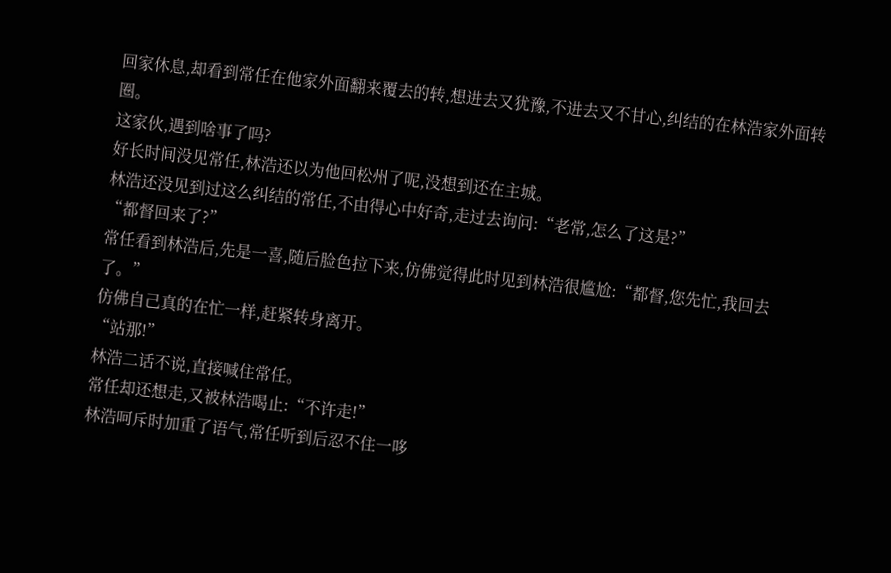回家休息,却看到常任在他家外面翻来覆去的转,想进去又犹豫,不进去又不甘心,纠结的在林浩家外面转圈。
这家伙,遇到啥事了吗?
好长时间没见常任,林浩还以为他回松州了呢,没想到还在主城。
林浩还没见到过这么纠结的常任,不由得心中好奇,走过去询问:“老常,怎么了这是?”
“都督回来了?”
常任看到林浩后,先是一喜,随后脸色拉下来,仿佛觉得此时见到林浩很尴尬:“都督,您先忙,我回去了。”
仿佛自己真的在忙一样,赶紧转身离开。
“站那!”
林浩二话不说,直接喊住常任。
常任却还想走,又被林浩喝止:“不许走!”
林浩呵斥时加重了语气,常任听到后忍不住一哆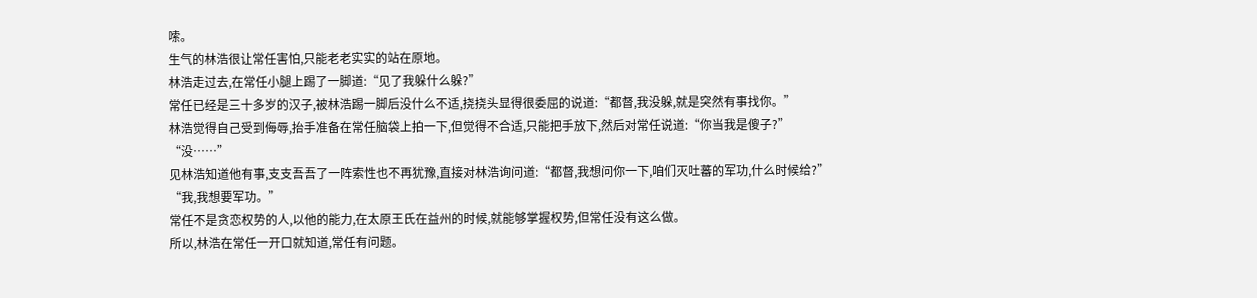嗦。
生气的林浩很让常任害怕,只能老老实实的站在原地。
林浩走过去,在常任小腿上踢了一脚道:“见了我躲什么躲?”
常任已经是三十多岁的汉子,被林浩踢一脚后没什么不适,挠挠头显得很委屈的说道:“都督,我没躲,就是突然有事找你。”
林浩觉得自己受到侮辱,抬手准备在常任脑袋上拍一下,但觉得不合适,只能把手放下,然后对常任说道:“你当我是傻子?”
“没……”
见林浩知道他有事,支支吾吾了一阵索性也不再犹豫,直接对林浩询问道:“都督,我想问你一下,咱们灭吐蕃的军功,什么时候给?”
“我,我想要军功。”
常任不是贪恋权势的人,以他的能力,在太原王氏在益州的时候,就能够掌握权势,但常任没有这么做。
所以,林浩在常任一开口就知道,常任有问题。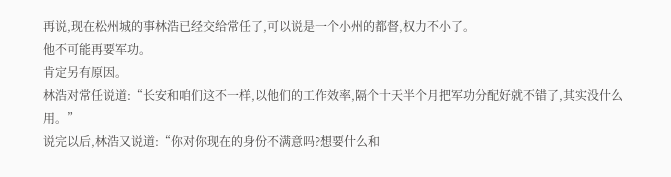再说,现在松州城的事林浩已经交给常任了,可以说是一个小州的都督,权力不小了。
他不可能再要军功。
肯定另有原因。
林浩对常任说道:“长安和咱们这不一样,以他们的工作效率,隔个十天半个月把军功分配好就不错了,其实没什么用。”
说完以后,林浩又说道:“你对你现在的身份不满意吗?想要什么和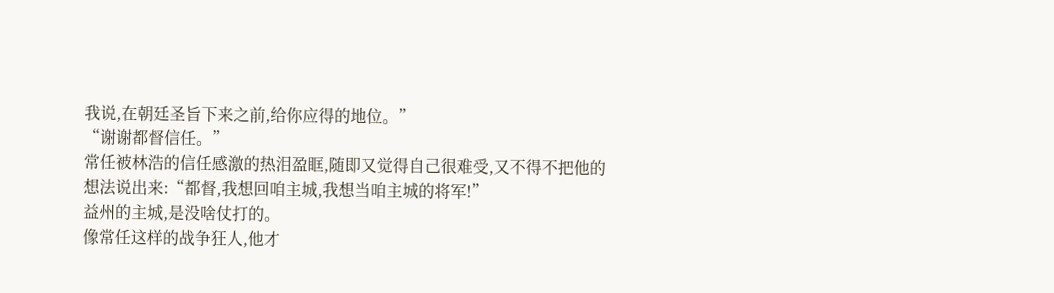我说,在朝廷圣旨下来之前,给你应得的地位。”
“谢谢都督信任。”
常任被林浩的信任感激的热泪盈眶,随即又觉得自己很难受,又不得不把他的想法说出来:“都督,我想回咱主城,我想当咱主城的将军!”
益州的主城,是没啥仗打的。
像常任这样的战争狂人,他才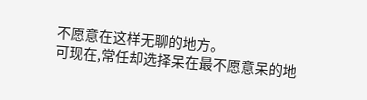不愿意在这样无聊的地方。
可现在,常任却选择呆在最不愿意呆的地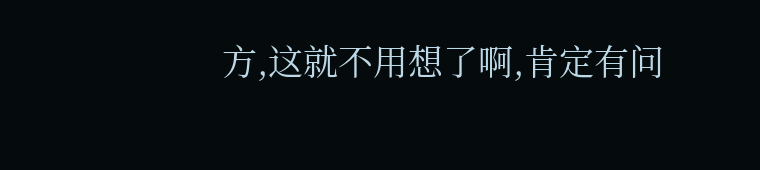方,这就不用想了啊,肯定有问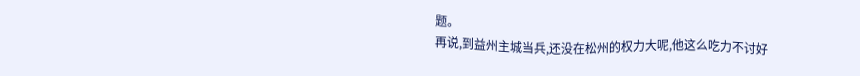题。
再说,到益州主城当兵,还没在松州的权力大呢,他这么吃力不讨好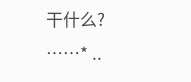干什么?
……* ..